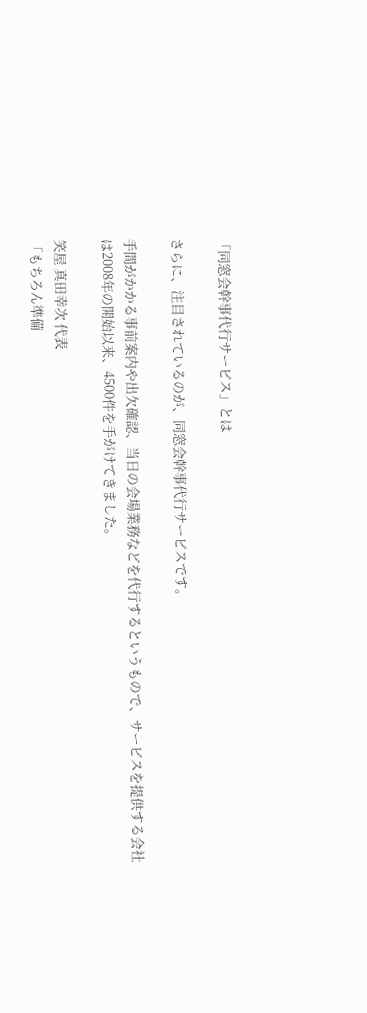「同窓会幹事代行サービス」とは

さらに、注目されているのが、同窓会幹事代行サービスです。

手間がかかる事前案内や出欠確認、当日の会場業務などを代行するというもので、サービスを提供する会社は2008年の開始以来、4500件を手がけてきました。

笑屋 真田幸次 代表
「もちろん準備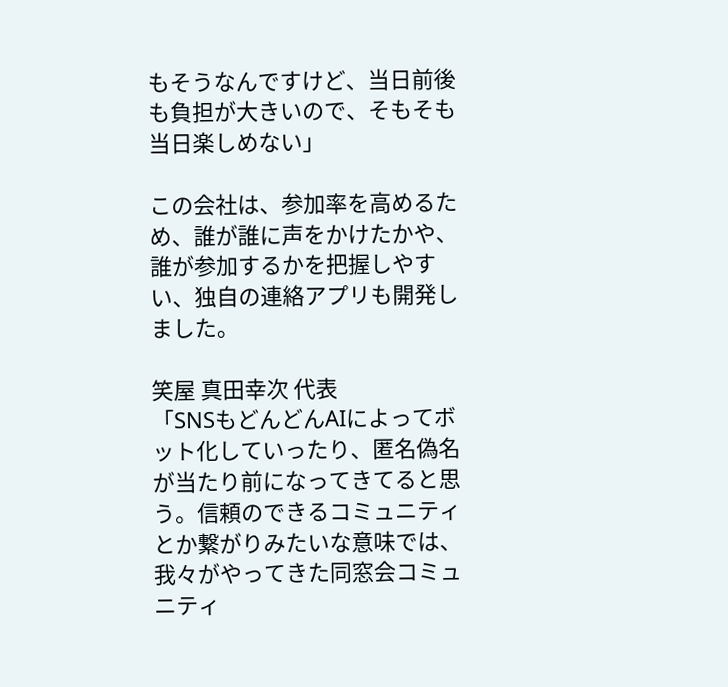もそうなんですけど、当日前後も負担が大きいので、そもそも当日楽しめない」

この会社は、参加率を高めるため、誰が誰に声をかけたかや、誰が参加するかを把握しやすい、独自の連絡アプリも開発しました。

笑屋 真田幸次 代表
「SNSもどんどんAIによってボット化していったり、匿名偽名が当たり前になってきてると思う。信頼のできるコミュニティとか繋がりみたいな意味では、我々がやってきた同窓会コミュニティ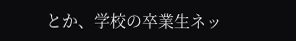とか、学校の卒業生ネッ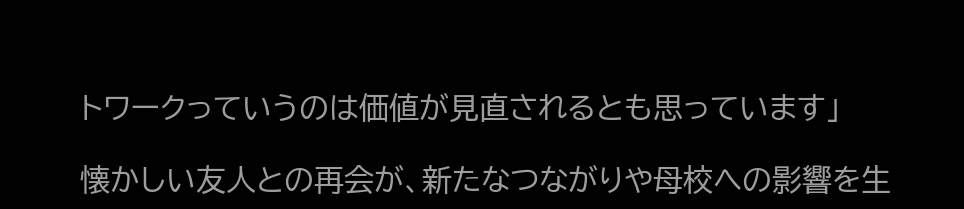トワークっていうのは価値が見直されるとも思っています」

懐かしい友人との再会が、新たなつながりや母校への影響を生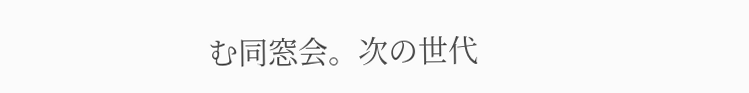む同窓会。次の世代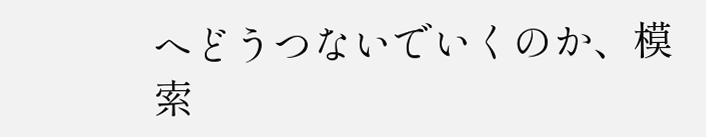へどうつないでいくのか、模索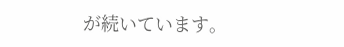が続いています。